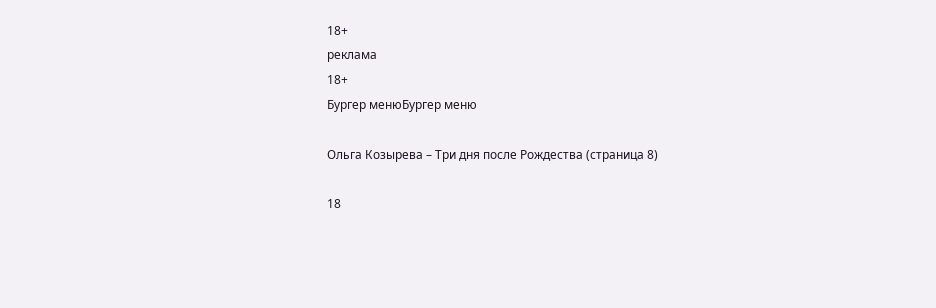18+
реклама
18+
Бургер менюБургер меню

Ольга Козырева – Три дня после Рождества (страница 8)

18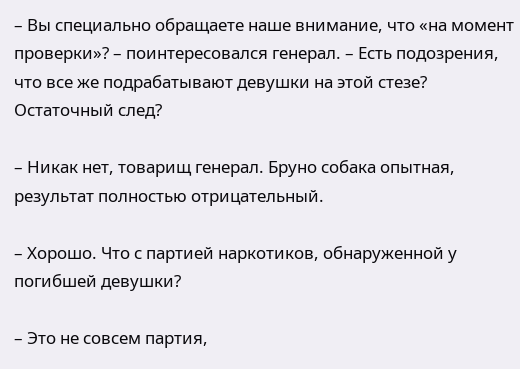– Вы специально обращаете наше внимание, что «на момент проверки»? – поинтересовался генерал. – Есть подозрения, что все же подрабатывают девушки на этой стезе? Остаточный след?

– Никак нет, товарищ генерал. Бруно собака опытная, результат полностью отрицательный.

– Хорошо. Что с партией наркотиков, обнаруженной у погибшей девушки?

– Это не совсем партия,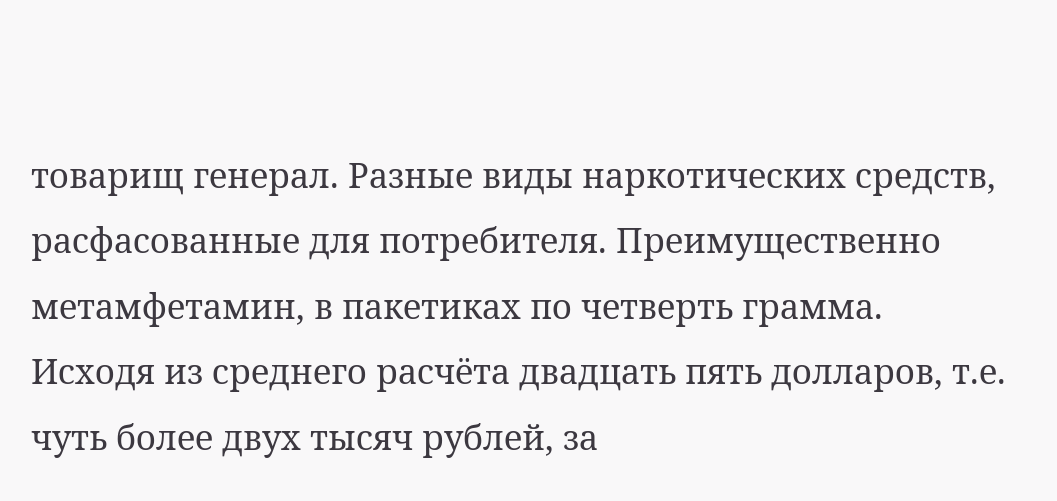товарищ генерал. Разные виды наркотических средств, расфасованные для потребителя. Преимущественно метамфетамин, в пакетиках по четверть грамма. Исходя из среднего расчёта двадцать пять долларов, т.е. чуть более двух тысяч рублей, за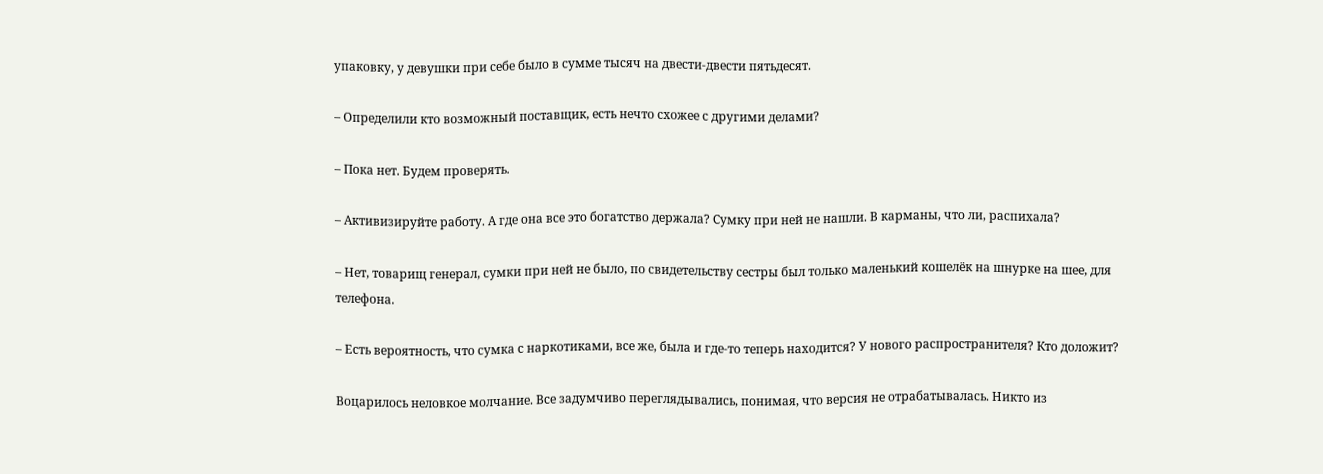упаковку, у девушки при себе было в сумме тысяч на двести-двести пятьдесят.

– Определили кто возможный поставщик, есть нечто схожее с другими делами?

– Пока нет. Будем проверять.

– Активизируйте работу. А где она все это богатство держала? Сумку при ней не нашли. В карманы, что ли, распихала?

– Нет, товарищ генерал, сумки при ней не было, по свидетельству сестры был только маленький кошелёк на шнурке на шее, для телефона.

– Есть вероятность, что сумка с наркотиками, все же, была и где-то теперь находится? У нового распространителя? Кто доложит?

Воцарилось неловкое молчание. Все задумчиво переглядывались, понимая, что версия не отрабатывалась. Никто из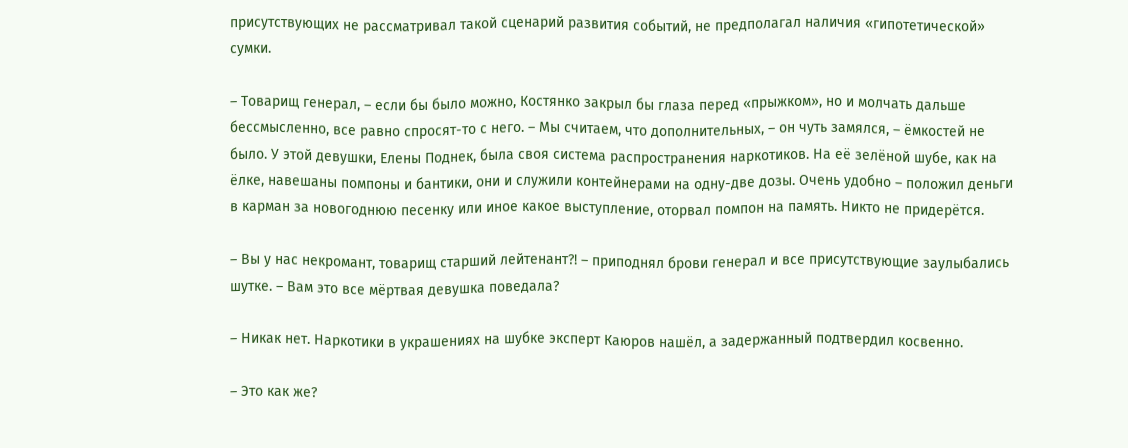присутствующих не рассматривал такой сценарий развития событий, не предполагал наличия «гипотетической» сумки.

– Товарищ генерал, – если бы было можно, Костянко закрыл бы глаза перед «прыжком», но и молчать дальше бессмысленно, все равно спросят-то с него. – Мы считаем, что дополнительных, – он чуть замялся, – ёмкостей не было. У этой девушки, Елены Поднек, была своя система распространения наркотиков. На её зелёной шубе, как на ёлке, навешаны помпоны и бантики, они и служили контейнерами на одну-две дозы. Очень удобно – положил деньги в карман за новогоднюю песенку или иное какое выступление, оторвал помпон на память. Никто не придерётся.

– Вы у нас некромант, товарищ старший лейтенант?! – приподнял брови генерал и все присутствующие заулыбались шутке. – Вам это все мёртвая девушка поведала?

– Никак нет. Наркотики в украшениях на шубке эксперт Каюров нашёл, а задержанный подтвердил косвенно.

– Это как же?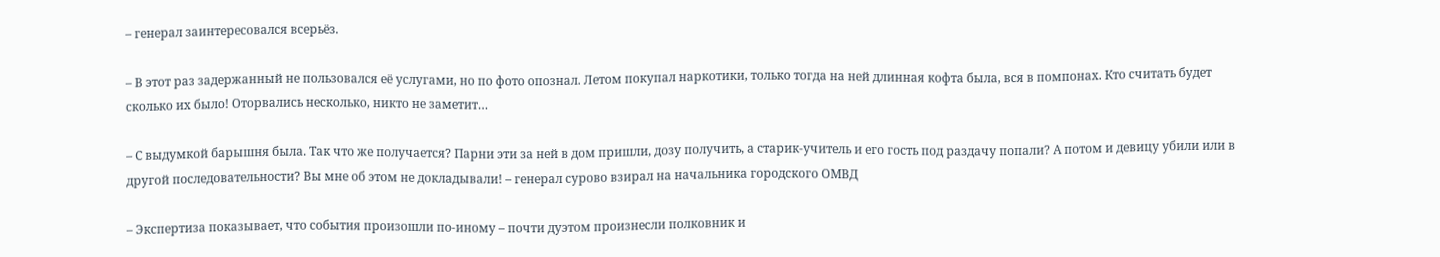– генерал заинтересовался всерьёз.

– В этот раз задержанный не пользовался её услугами, но по фото опознал. Летом покупал наркотики, только тогда на ней длинная кофта была, вся в помпонах. Кто считать будет сколько их было! Оторвались несколько, никто не заметит…

– С выдумкой барышня была. Так что же получается? Парни эти за ней в дом пришли, дозу получить, а старик-учитель и его гость под раздачу попали? А потом и девицу убили или в другой последовательности? Вы мне об этом не докладывали! – генерал сурово взирал на начальника городского ОМВД

– Экспертиза показывает, что события произошли по-иному – почти дуэтом произнесли полковник и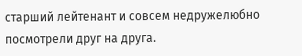старший лейтенант и совсем недружелюбно посмотрели друг на друга.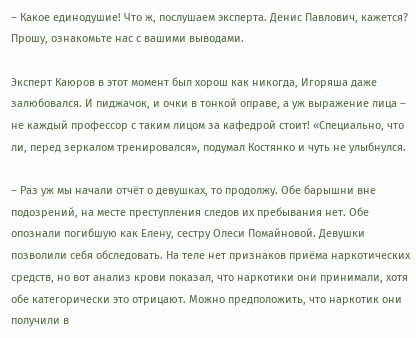– Какое единодушие! Что ж, послушаем эксперта. Денис Павлович, кажется? Прошу, ознакомьте нас с вашими выводами.

Эксперт Каюров в этот момент был хорош как никогда, Игоряша даже залюбовался. И пиджачок, и очки в тонкой оправе, а уж выражение лица – не каждый профессор с таким лицом за кафедрой стоит! «Специально, что ли, перед зеркалом тренировался», подумал Костянко и чуть не улыбнулся.

– Раз уж мы начали отчёт о девушках, то продолжу. Обе барышни вне подозрений, на месте преступления следов их пребывания нет. Обе опознали погибшую как Елену, сестру Олеси Помайновой. Девушки позволили себя обследовать. На теле нет признаков приёма наркотических средств, но вот анализ крови показал, что наркотики они принимали, хотя обе категорически это отрицают. Можно предположить, что наркотик они получили в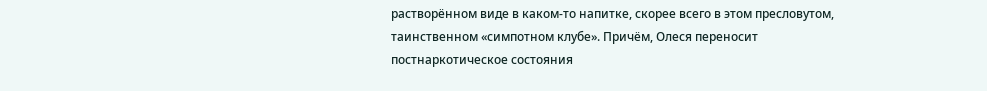растворённом виде в каком-то напитке, скорее всего в этом пресловутом, таинственном «симпотном клубе». Причём, Олеся переносит постнаркотическое состояния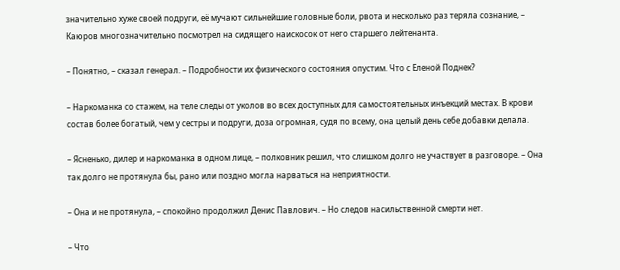значительно хуже своей подруги, её мучают сильнейшие головные боли, рвота и несколько раз теряла сознание, – Каюров многозначительно посмотрел на сидящего наискосок от него старшего лейтенанта.

– Понятно, – сказал генерал. – Подробности их физического состояния опустим. Что с Еленой Поднек?

– Наркоманка со стажем, на теле следы от уколов во всех доступных для самостоятельных инъекций местах. В крови состав более богатый, чем у сестры и подруги, доза огромная, судя по всему, она целый день себе добавки делала.

– Ясненько, дилер и наркоманка в одном лице, – полковник решил, что слишком долго не участвует в разговоре. – Она так долго не протянула бы, рано или поздно могла нарваться на неприятности.

– Она и не протянула, – спокойно продолжил Денис Павлович. – Но следов насильственной смерти нет.

– Что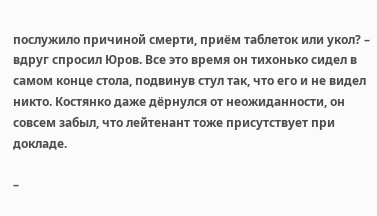послужило причиной смерти, приём таблеток или укол? – вдруг спросил Юров. Все это время он тихонько сидел в самом конце стола, подвинув стул так, что его и не видел никто. Костянко даже дёрнулся от неожиданности, он совсем забыл, что лейтенант тоже присутствует при докладе.

–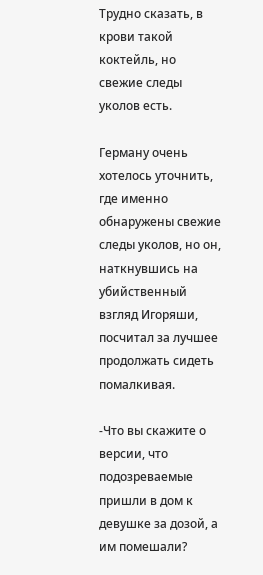Трудно сказать, в крови такой коктейль, но свежие следы уколов есть.

Герману очень хотелось уточнить, где именно обнаружены свежие следы уколов, но он, наткнувшись на убийственный взгляд Игоряши, посчитал за лучшее продолжать сидеть помалкивая.

-Что вы скажите о версии, что подозреваемые пришли в дом к девушке за дозой, а им помешали?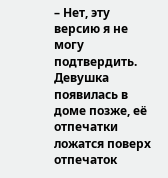– Нет, эту версию я не могу подтвердить. Девушка появилась в доме позже, её отпечатки ложатся поверх отпечаток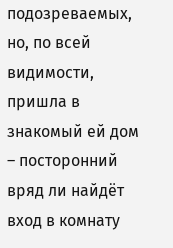подозреваемых, но, по всей видимости, пришла в знакомый ей дом – посторонний вряд ли найдёт вход в комнату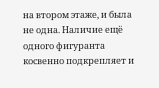на втором этаже, и была не одна. Наличие ещё одного фигуранта косвенно подкрепляет и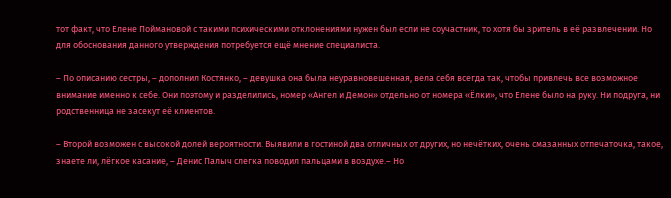тот факт, что Елене Поймановой с такими психическими отклонениями нужен был если не соучастник, то хотя бы зритель в её развлечении. Но для обоснования данного утверждения потребуется ещё мнение специалиста.

– По описанию сестры, – дополнил Костянко, – девушка она была неуравновешенная, вела себя всегда так, чтобы привлечь все возможное внимание именно к себе. Они поэтому и разделились, номер «Ангел и Демон» отдельно от номера «Ёлки», что Елене было на руку. Ни подруга, ни родственница не засекут её клиентов.

– Второй возможен с высокой долей вероятности. Выявили в гостиной два отличных от других, но нечётких, очень смазанных отпечаточка, такое, знаете ли, лёгкое касание, – Денис Палыч слегка поводил пальцами в воздухе.– Но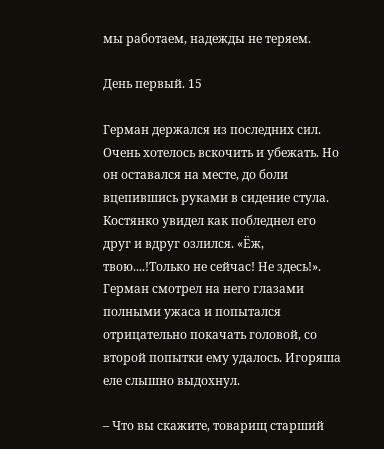мы работаем, надежды не теряем.

День первый. 15

Герман держался из последних сил. Очень хотелось вскочить и убежать. Но он оставался на месте, до боли вцепившись руками в сидение стула. Костянко увидел как побледнел его друг и вдруг озлился. «Ёж, твою....!Только не сейчас! Не здесь!». Герман смотрел на него глазами полными ужаса и попытался отрицательно покачать головой, со второй попытки ему удалось. Игоряша еле слышно выдохнул.

– Что вы скажите, товарищ старший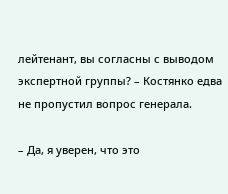лейтенант, вы согласны с выводом экспертной группы? – Костянко едва не пропустил вопрос генерала.

– Да, я уверен, что это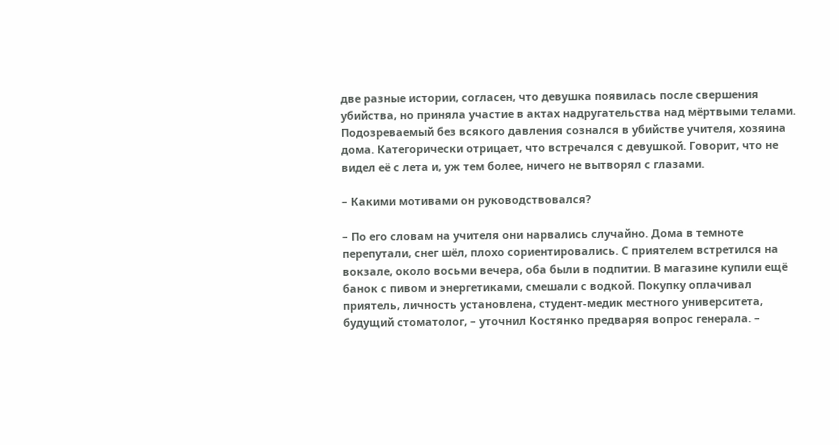две разные истории, согласен, что девушка появилась после свершения убийства, но приняла участие в актах надругательства над мёртвыми телами. Подозреваемый без всякого давления сознался в убийстве учителя, хозяина дома. Категорически отрицает, что встречался с девушкой. Говорит, что не видел её с лета и, уж тем более, ничего не вытворял с глазами.

– Какими мотивами он руководствовался?

– По его словам на учителя они нарвались случайно. Дома в темноте перепутали, снег шёл, плохо сориентировались. С приятелем встретился на вокзале, около восьми вечера, оба были в подпитии. В магазине купили ещё банок с пивом и энергетиками, смешали с водкой. Покупку оплачивал приятель, личность установлена, студент-медик местного университета, будущий стоматолог, – уточнил Костянко предваряя вопрос генерала. –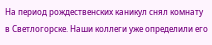На период рождественских каникул снял комнату в Светлогорске. Наши коллеги уже определили его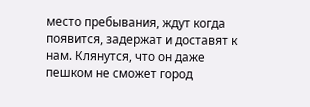место пребывания, ждут когда появится, задержат и доставят к нам. Клянутся, что он даже пешком не сможет город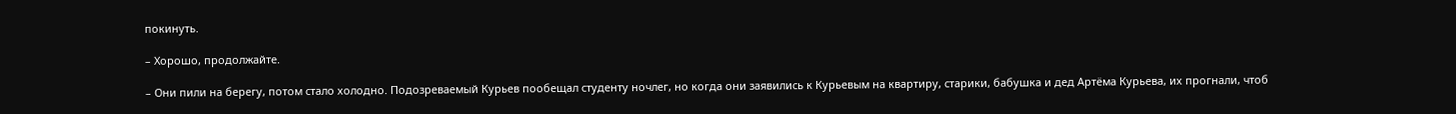покинуть.

– Хорошо, продолжайте.

– Они пили на берегу, потом стало холодно. Подозреваемый Курьев пообещал студенту ночлег, но когда они заявились к Курьевым на квартиру, старики, бабушка и дед Артёма Курьева, их прогнали, чтоб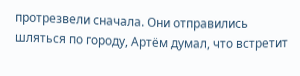протрезвели сначала. Они отправились шляться по городу, Артём думал, что встретит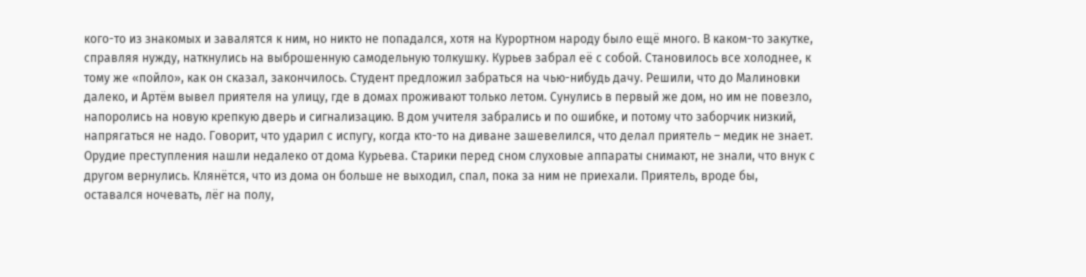кого-то из знакомых и завалятся к ним, но никто не попадался, хотя на Курортном народу было ещё много. В каком-то закутке, справляя нужду, наткнулись на выброшенную самодельную толкушку. Курьев забрал её с собой. Становилось все холоднее, к тому же «пойло», как он сказал, закончилось. Студент предложил забраться на чью-нибудь дачу. Решили, что до Малиновки далеко, и Артём вывел приятеля на улицу, где в домах проживают только летом. Сунулись в первый же дом, но им не повезло, напоролись на новую крепкую дверь и сигнализацию. В дом учителя забрались и по ошибке, и потому что заборчик низкий, напрягаться не надо. Говорит, что ударил с испугу, когда кто-то на диване зашевелился, что делал приятель – медик не знает. Орудие преступления нашли недалеко от дома Курьева. Старики перед сном слуховые аппараты снимают, не знали, что внук с другом вернулись. Клянётся, что из дома он больше не выходил, спал, пока за ним не приехали. Приятель, вроде бы, оставался ночевать, лёг на полу,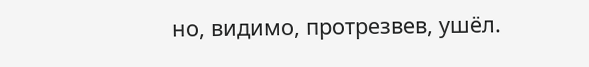но, видимо, протрезвев, ушёл.